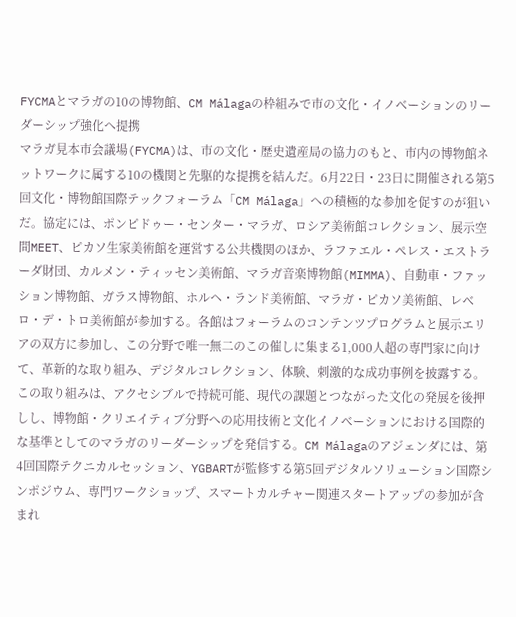FYCMAとマラガの10の博物館、CM Málagaの枠組みで市の文化・イノベーションのリーダーシップ強化へ提携
マラガ見本市会議場(FYCMA)は、市の文化・歴史遺産局の協力のもと、市内の博物館ネットワークに属する10の機関と先駆的な提携を結んだ。6月22日・23日に開催される第5回文化・博物館国際テックフォーラム「CM Málaga」への積極的な参加を促すのが狙いだ。協定には、ポンピドゥー・センター・マラガ、ロシア美術館コレクション、展示空間MEET、ピカソ生家美術館を運営する公共機関のほか、ラファエル・ペレス・エストラーダ財団、カルメン・ティッセン美術館、マラガ音楽博物館(MIMMA)、自動車・ファッション博物館、ガラス博物館、ホルヘ・ランド美術館、マラガ・ピカソ美術館、レベロ・デ・トロ美術館が参加する。各館はフォーラムのコンテンツプログラムと展示エリアの双方に参加し、この分野で唯一無二のこの催しに集まる1,000人超の専門家に向けて、革新的な取り組み、デジタルコレクション、体験、刺激的な成功事例を披露する。この取り組みは、アクセシブルで持続可能、現代の課題とつながった文化の発展を後押しし、博物館・クリエイティブ分野への応用技術と文化イノベーションにおける国際的な基準としてのマラガのリーダーシップを発信する。CM Málagaのアジェンダには、第4回国際テクニカルセッション、YGBARTが監修する第5回デジタルソリューション国際シンポジウム、専門ワークショップ、スマートカルチャー関連スタートアップの参加が含まれ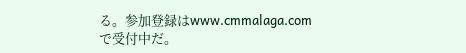る。参加登録はwww.cmmalaga.comで受付中だ。